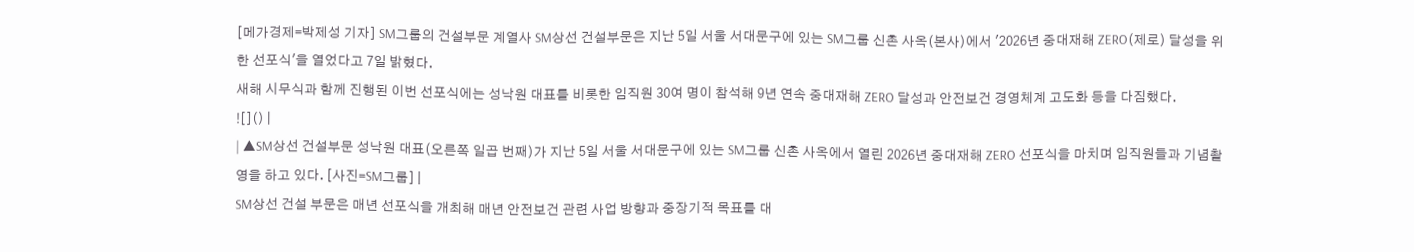[메가경제=박제성 기자] SM그룹의 건설부문 계열사 SM상선 건설부문은 지난 5일 서울 서대문구에 있는 SM그룹 신촌 사옥(본사)에서 '2026년 중대재해 ZERO(제로) 달성을 위한 선포식'을 열었다고 7일 밝혔다.
새해 시무식과 함께 진행된 이번 선포식에는 성낙원 대표를 비롯한 임직원 30여 명이 참석해 9년 연속 중대재해 ZERO 달성과 안전보건 경영체계 고도화 등을 다짐했다.
![]() |
| ▲SM상선 건설부문 성낙원 대표(오른쪽 일곱 번째)가 지난 5일 서울 서대문구에 있는 SM그룹 신촌 사옥에서 열린 2026년 중대재해 ZERO 선포식을 마치며 임직원들과 기념촬영을 하고 있다. [사진=SM그룹] |
SM상선 건설 부문은 매년 선포식을 개최해 매년 안전보건 관련 사업 방향과 중장기적 목표를 대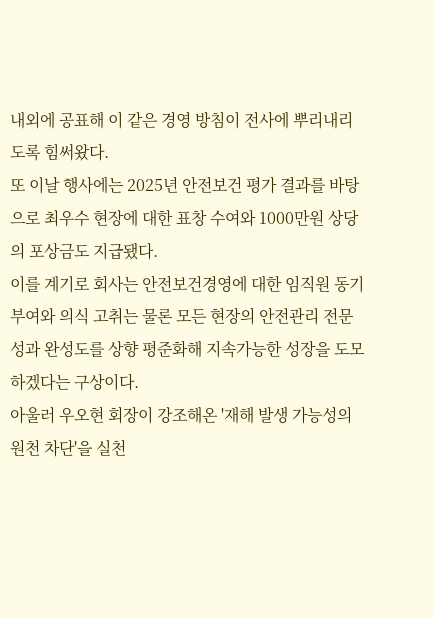내외에 공표해 이 같은 경영 방침이 전사에 뿌리내리도록 힘써왔다.
또 이날 행사에는 2025년 안전보건 평가 결과를 바탕으로 최우수 현장에 대한 표창 수여와 1000만원 상당의 포상금도 지급됐다.
이를 계기로 회사는 안전보건경영에 대한 임직원 동기부여와 의식 고취는 물론 모든 현장의 안전관리 전문성과 완성도를 상향 평준화해 지속가능한 성장을 도모하겠다는 구상이다.
아울러 우오현 회장이 강조해온 '재해 발생 가능성의 원천 차단'을 실천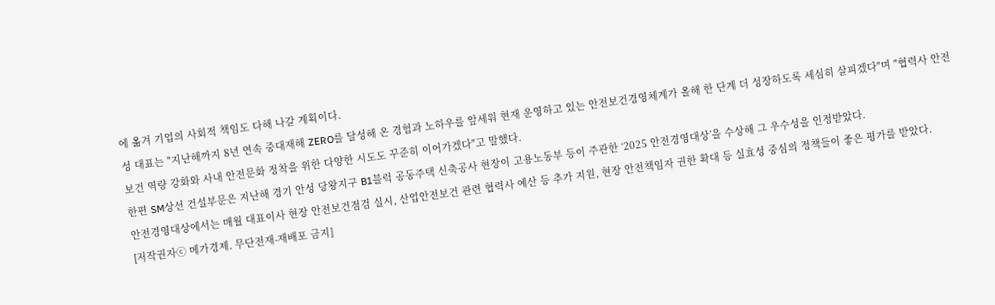에 옮겨 기업의 사회적 책임도 다해 나갈 계획이다.
성 대표는 "지난해까지 8년 연속 중대재해 ZERO를 달성해 온 경험과 노하우를 앞세워 현재 운영하고 있는 안전보건경영체계가 올해 한 단계 더 성장하도록 세심히 살피겠다"며 "협력사 안전보건 역량 강화와 사내 안전문화 정착을 위한 다양한 시도도 꾸준히 이어가겠다"고 말했다.
한편 SM상선 건설부문은 지난해 경기 안성 당왕지구 B1블럭 공동주택 신축공사 현장이 고용노동부 등이 주관한 ‘2025 안전경영대상’을 수상해 그 우수성을 인정받았다.
안전경영대상에서는 매월 대표이사 현장 안전보건점검 실시, 산업안전보건 관련 협력사 예산 등 추가 지원, 현장 안전책임자 권한 확대 등 실효성 중심의 정책들이 좋은 평가를 받았다.
[저작권자ⓒ 메가경제. 무단전재-재배포 금지]